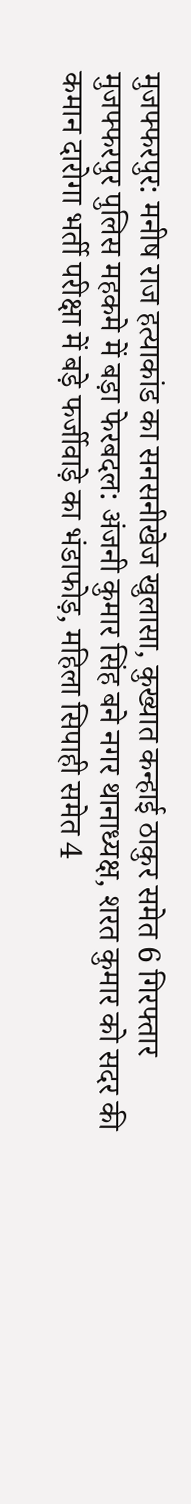मुजफ्फरपुर: मनीष राज हत्याकांड का सनसनीखेज खुलासा, कुख्यात कन्हाई ठाकुर समेत 6 गिरफ्तार मुजफ्फरपुर पुलिस महकमे में बड़ा फेरबदल: अंजनी कुमार सिंह बने नगर थानाध्यक्ष, शरत कुमार को सदर की कमान दारोगा भर्ती परीक्षा में बड़े फर्जीवाड़े का भंडाफोड़, महिला सिपाही समेत 4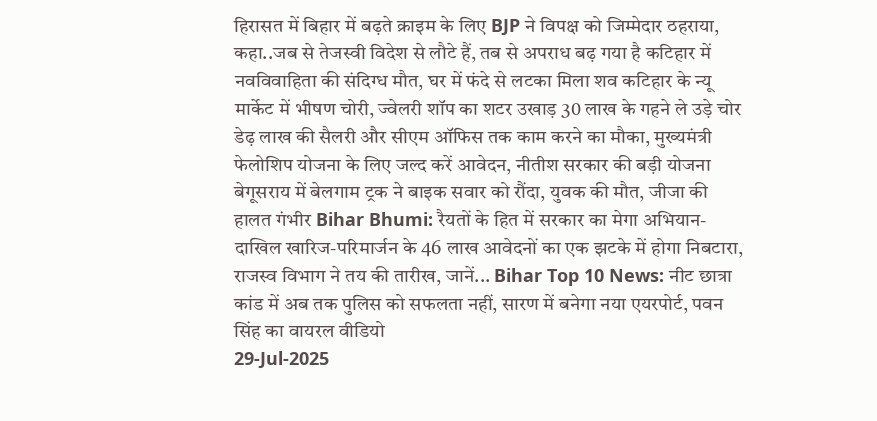हिरासत में बिहार में बढ़ते क्राइम के लिए BJP ने विपक्ष को जिम्मेदार ठहराया, कहा..जब से तेजस्वी विदेश से लौटे हैं, तब से अपराध बढ़ गया है कटिहार में नवविवाहिता की संदिग्ध मौत, घर में फंदे से लटका मिला शव कटिहार के न्यू मार्केट में भीषण चोरी, ज्वेलरी शॉप का शटर उखाड़ 30 लाख के गहने ले उड़े चोर डेढ़ लाख की सैलरी और सीएम ऑफिस तक काम करने का मौका, मुख्यमंत्री फेलोशिप योजना के लिए जल्द करें आवेदन, नीतीश सरकार की बड़ी योजना बेगूसराय में बेलगाम ट्रक ने बाइक सवार को रौंदा, युवक की मौत, जीजा की हालत गंभीर Bihar Bhumi: रैयतों के हित में सरकार का मेगा अभियान- दाखिल खारिज-परिमार्जन के 46 लाख आवेदनों का एक झटके में होगा निबटारा, राजस्व विभाग ने तय की तारीख, जानें... Bihar Top 10 News: नीट छात्रा कांड में अब तक पुलिस को सफलता नहीं, सारण में बनेगा नया एयरपोर्ट, पवन सिंह का वायरल वीडियो
29-Jul-2025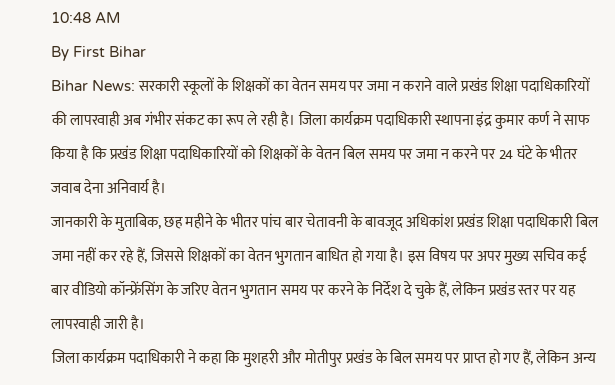10:48 AM
By First Bihar
Bihar News: सरकारी स्कूलों के शिक्षकों का वेतन समय पर जमा न कराने वाले प्रखंड शिक्षा पदाधिकारियों की लापरवाही अब गंभीर संकट का रूप ले रही है। जिला कार्यक्रम पदाधिकारी स्थापना इंद्र कुमार कर्ण ने साफ किया है कि प्रखंड शिक्षा पदाधिकारियों को शिक्षकों के वेतन बिल समय पर जमा न करने पर 24 घंटे के भीतर जवाब देना अनिवार्य है।
जानकारी के मुताबिक, छह महीने के भीतर पांच बार चेतावनी के बावजूद अधिकांश प्रखंड शिक्षा पदाधिकारी बिल जमा नहीं कर रहे हैं, जिससे शिक्षकों का वेतन भुगतान बाधित हो गया है। इस विषय पर अपर मुख्य सचिव कई बार वीडियो कॉन्फ्रेंसिंग के जरिए वेतन भुगतान समय पर करने के निर्देश दे चुके हैं, लेकिन प्रखंड स्तर पर यह लापरवाही जारी है।
जिला कार्यक्रम पदाधिकारी ने कहा कि मुशहरी और मोतीपुर प्रखंड के बिल समय पर प्राप्त हो गए हैं, लेकिन अन्य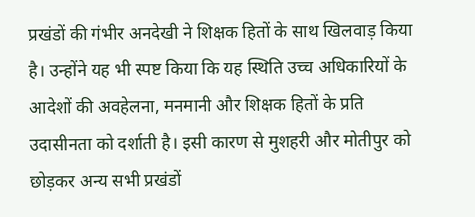प्रखंडों की गंभीर अनदेखी ने शिक्षक हितों के साथ खिलवाड़ किया है। उन्होंने यह भी स्पष्ट किया कि यह स्थिति उच्च अधिकारियों के आदेशों की अवहेलना, मनमानी और शिक्षक हितों के प्रति उदासीनता को दर्शाती है। इसी कारण से मुशहरी और मोतीपुर को छोड़कर अन्य सभी प्रखंडों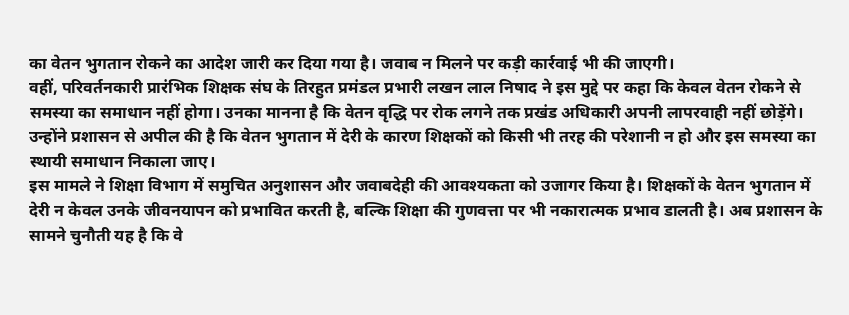का वेतन भुगतान रोकने का आदेश जारी कर दिया गया है। जवाब न मिलने पर कड़ी कार्रवाई भी की जाएगी।
वहीं, परिवर्तनकारी प्रारंभिक शिक्षक संघ के तिरहुत प्रमंडल प्रभारी लखन लाल निषाद ने इस मुद्दे पर कहा कि केवल वेतन रोकने से समस्या का समाधान नहीं होगा। उनका मानना है कि वेतन वृद्धि पर रोक लगने तक प्रखंड अधिकारी अपनी लापरवाही नहीं छोड़ेंगे। उन्होंने प्रशासन से अपील की है कि वेतन भुगतान में देरी के कारण शिक्षकों को किसी भी तरह की परेशानी न हो और इस समस्या का स्थायी समाधान निकाला जाए।
इस मामले ने शिक्षा विभाग में समुचित अनुशासन और जवाबदेही की आवश्यकता को उजागर किया है। शिक्षकों के वेतन भुगतान में देरी न केवल उनके जीवनयापन को प्रभावित करती है, बल्कि शिक्षा की गुणवत्ता पर भी नकारात्मक प्रभाव डालती है। अब प्रशासन के सामने चुनौती यह है कि वे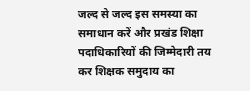जल्द से जल्द इस समस्या का समाधान करें और प्रखंड शिक्षा पदाधिकारियों की जिम्मेदारी तय कर शिक्षक समुदाय का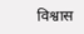विश्वास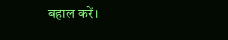बहाल करें।